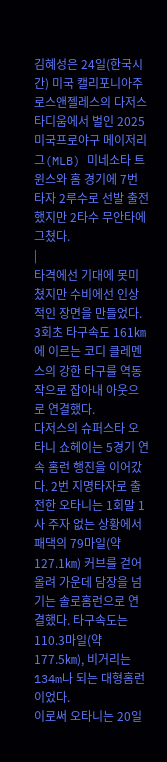김혜성은 24일(한국시간) 미국 캘리포니아주 로스앤젤레스의 다저스타디움에서 벌인 2025 미국프로야구 메이저리그(MLB) 미네소타 트윈스와 홈 경기에 7번 타자 2루수로 선발 출전했지만 2타수 무안타에 그쳤다.
|
타격에선 기대에 못미쳤지만 수비에선 인상적인 장면을 만들었다. 3회초 타구속도 161㎞에 이르는 코디 클레멘스의 강한 타구를 역동작으로 잡아내 아웃으로 연결했다.
다저스의 슈퍼스타 오타니 쇼헤이는 5경기 연속 홈런 행진을 이어갔다. 2번 지명타자로 출전한 오타니는 1회말 1사 주자 없는 상황에서 패댁의 79마일(약 127.1㎞) 커브를 걷어 올려 가운데 담장을 넘기는 솔로홈런으로 연결했다. 타구속도는 110.3마일(약 177.5㎞), 비거리는 134m나 되는 대형홈런이었다.
이로써 오타니는 20일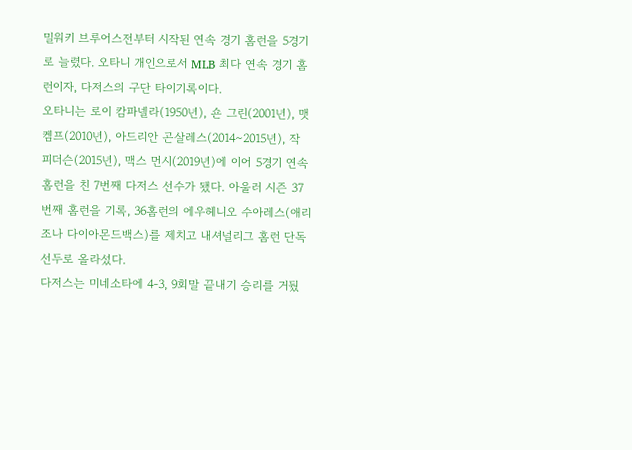밀워키 브루어스전부터 시작된 연속 경기 홈런을 5경기로 늘렸다. 오타니 개인으로서 MLB 최다 연속 경기 홈런이자, 다저스의 구단 타이기록이다.
오타니는 로이 캄파넬라(1950년), 숀 그린(2001년), 맷 켐프(2010년), 아드리안 곤살레스(2014∼2015년), 작 피더슨(2015년), 맥스 먼시(2019년)에 이어 5경기 연속 홈런을 친 7번째 다저스 선수가 됐다. 아울러 시즌 37번째 홈런을 기록, 36홈런의 에우헤니오 수아레스(애리조나 다이아몬드백스)를 제치고 내셔널리그 홈런 단독 선두로 올라섰다.
다저스는 미네소타에 4-3, 9회말 끝내기 승리를 거뒀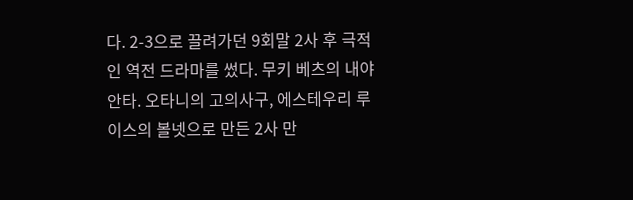다. 2-3으로 끌려가던 9회말 2사 후 극적인 역전 드라마를 썼다. 무키 베츠의 내야안타. 오타니의 고의사구, 에스테우리 루이스의 볼넷으로 만든 2사 만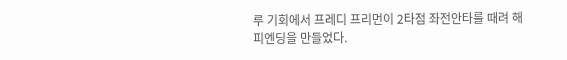루 기회에서 프레디 프리먼이 2타점 좌전안타를 때려 해피엔딩을 만들었다.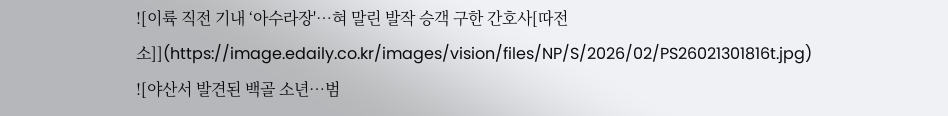![이륙 직전 기내 ‘아수라장'…혀 말린 발작 승객 구한 간호사[따전소]](https://image.edaily.co.kr/images/vision/files/NP/S/2026/02/PS26021301816t.jpg)
![야산서 발견된 백골 소년…범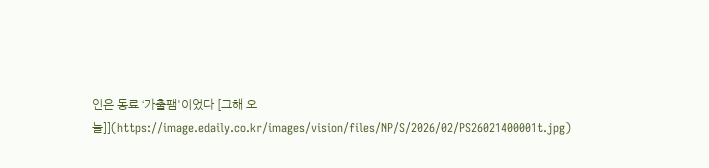인은 동료 ‘가출팸'이었다 [그해 오늘]](https://image.edaily.co.kr/images/vision/files/NP/S/2026/02/PS26021400001t.jpg)